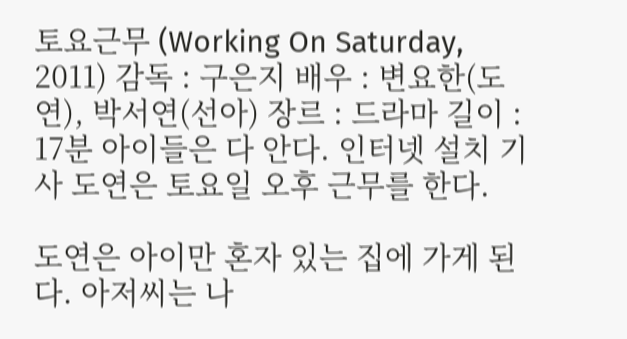토요근무 (Working On Saturday, 2011) 감독 : 구은지 배우 : 변요한(도연), 박서연(선아) 장르 : 드라마 길이 : 17분 아이들은 다 안다. 인터넷 설치 기사 도연은 토요일 오후 근무를 한다.

도연은 아이만 혼자 있는 집에 가게 된다. 아저씨는 나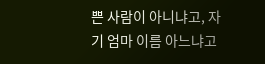쁜 사람이 아니냐고, 자기 엄마 이름 아느냐고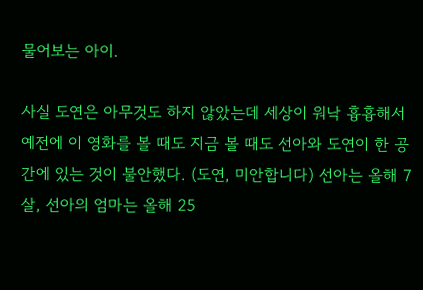물어보는 아이.

사실 도연은 아무것도 하지 않았는데 세상이 워낙 흉흉해서 예전에 이 영화를 볼 때도 지금 볼 때도 선아와 도연이 한 공간에 있는 것이 불안했다. (도연, 미안합니다) 선아는 올해 7살, 선아의 엄마는 올해 25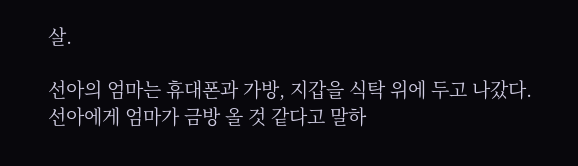살.

선아의 엄마는 휴대폰과 가방, 지갑을 식탁 위에 두고 나갔다. 선아에게 엄마가 금방 올 것 같다고 말하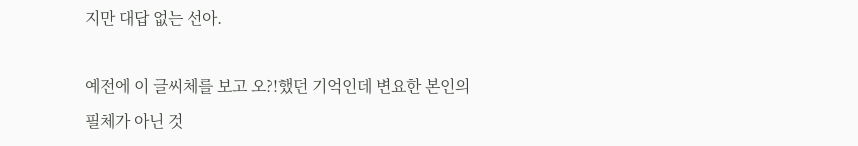지만 대답 없는 선아.

예전에 이 글씨체를 보고 오?!했던 기억인데 변요한 본인의 필체가 아닌 것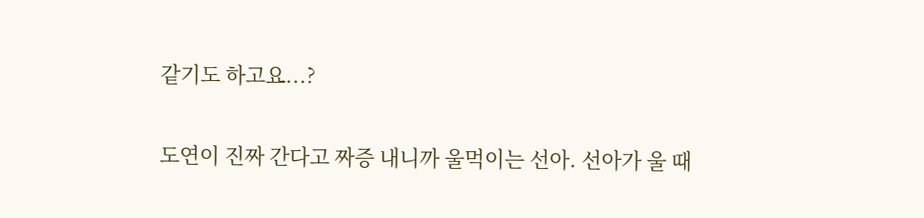같기도 하고요...?

도연이 진짜 간다고 짜증 내니까 울먹이는 선아. 선아가 울 때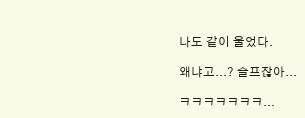나도 같이 울었다.

왜냐고...? 슬프잖아...

ㅋㅋㅋㅋㅋㅋㅋ...